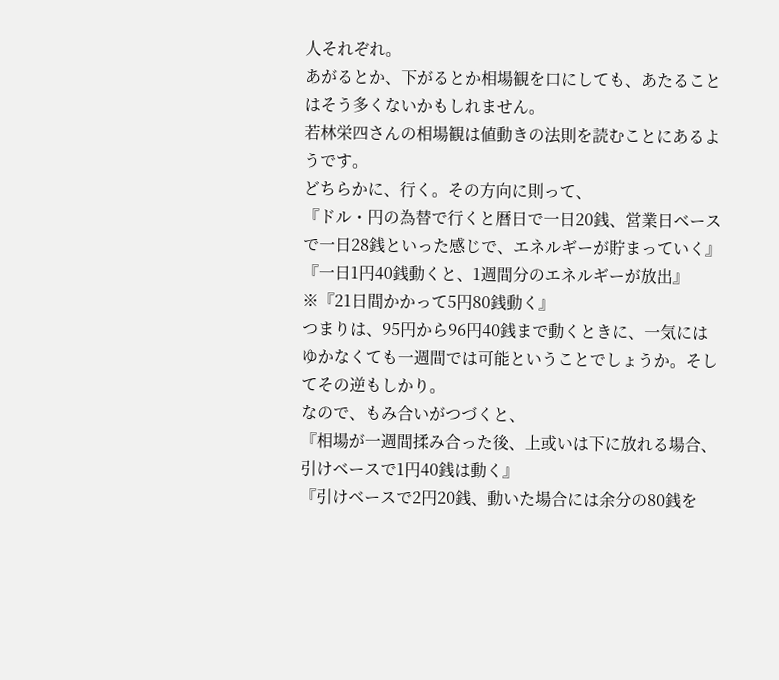人それぞれ。
あがるとか、下がるとか相場観を口にしても、あたることはそう多くないかもしれません。
若林栄四さんの相場観は値動きの法則を読むことにあるようです。
どちらかに、行く。その方向に則って、
『ドル・円の為替で行くと暦日で一日20銭、営業日ベースで一日28銭といった感じで、エネルギーが貯まっていく』
『一日1円40銭動くと、1週間分のエネルギーが放出』
※『21日間かかって5円80銭動く』
つまりは、95円から96円40銭まで動くときに、一気にはゆかなくても一週間では可能ということでしょうか。そしてその逆もしかり。
なので、もみ合いがつづくと、
『相場が一週間揉み合った後、上或いは下に放れる場合、引けベースで1円40銭は動く』
『引けベースで2円20銭、動いた場合には余分の80銭を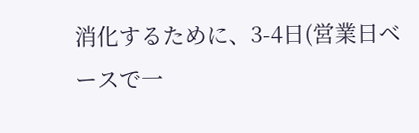消化するために、3-4日(営業日ベースで一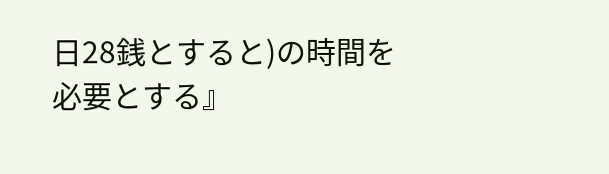日28銭とすると)の時間を必要とする』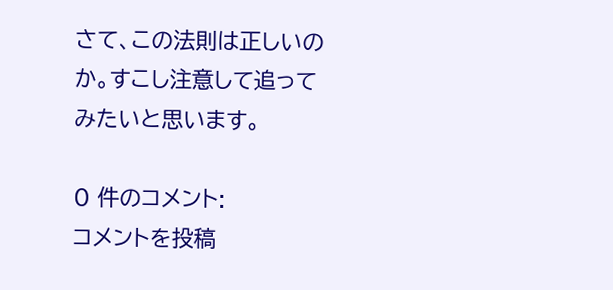さて、この法則は正しいのか。すこし注意して追ってみたいと思います。

0 件のコメント:
コメントを投稿